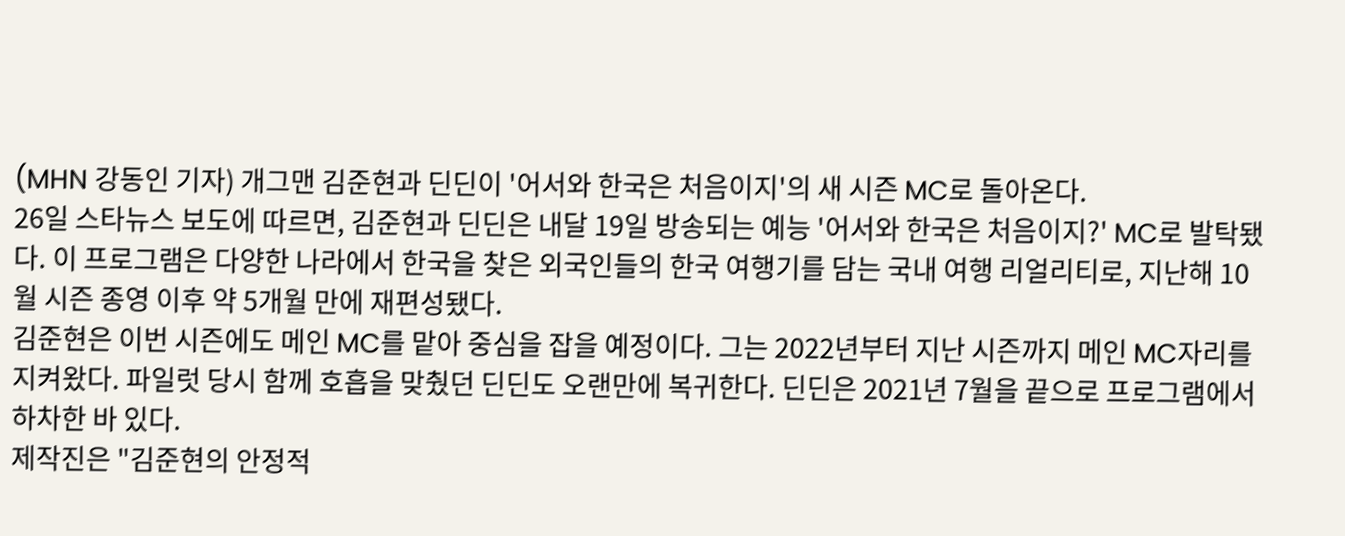(MHN 강동인 기자) 개그맨 김준현과 딘딘이 '어서와 한국은 처음이지'의 새 시즌 MC로 돌아온다.
26일 스타뉴스 보도에 따르면, 김준현과 딘딘은 내달 19일 방송되는 예능 '어서와 한국은 처음이지?' MC로 발탁됐다. 이 프로그램은 다양한 나라에서 한국을 찾은 외국인들의 한국 여행기를 담는 국내 여행 리얼리티로, 지난해 10월 시즌 종영 이후 약 5개월 만에 재편성됐다.
김준현은 이번 시즌에도 메인 MC를 맡아 중심을 잡을 예정이다. 그는 2022년부터 지난 시즌까지 메인 MC자리를 지켜왔다. 파일럿 당시 함께 호흡을 맞췄던 딘딘도 오랜만에 복귀한다. 딘딘은 2021년 7월을 끝으로 프로그램에서 하차한 바 있다.
제작진은 "김준현의 안정적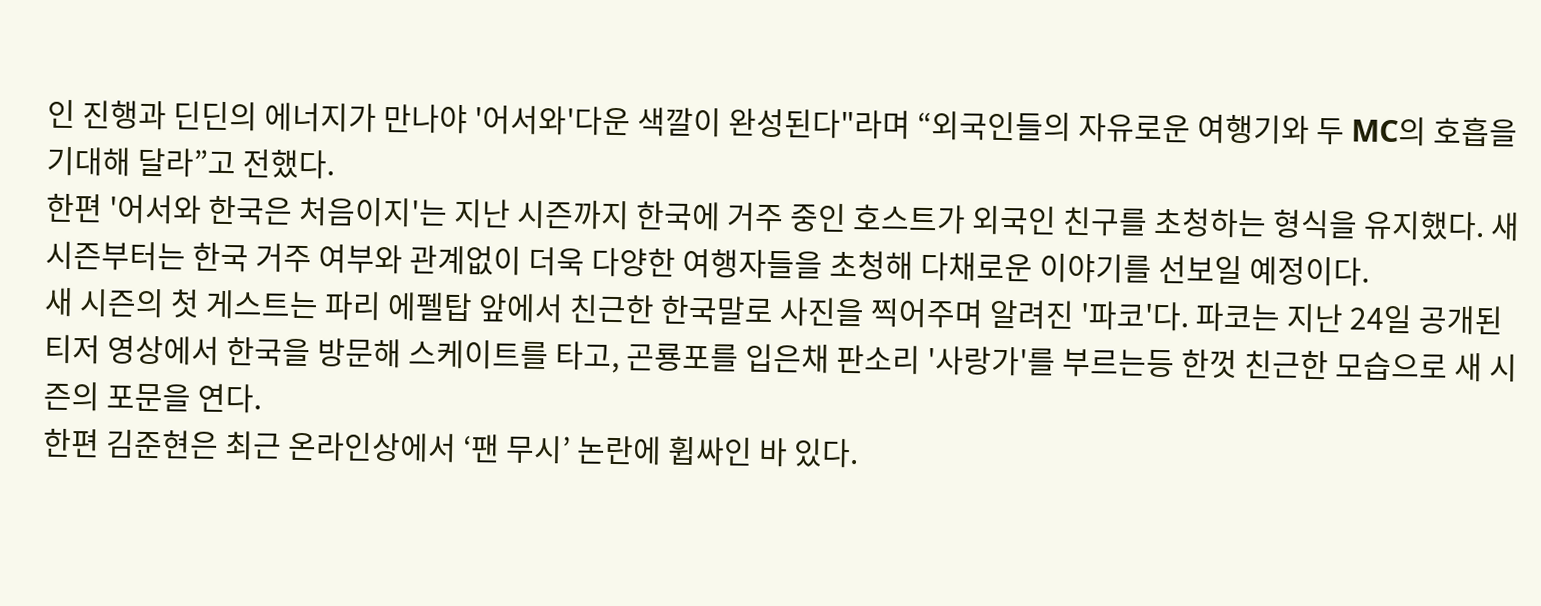인 진행과 딘딘의 에너지가 만나야 '어서와'다운 색깔이 완성된다"라며 “외국인들의 자유로운 여행기와 두 MC의 호흡을 기대해 달라”고 전했다.
한편 '어서와 한국은 처음이지'는 지난 시즌까지 한국에 거주 중인 호스트가 외국인 친구를 초청하는 형식을 유지했다. 새 시즌부터는 한국 거주 여부와 관계없이 더욱 다양한 여행자들을 초청해 다채로운 이야기를 선보일 예정이다.
새 시즌의 첫 게스트는 파리 에펠탑 앞에서 친근한 한국말로 사진을 찍어주며 알려진 '파코'다. 파코는 지난 24일 공개된 티저 영상에서 한국을 방문해 스케이트를 타고, 곤룡포를 입은채 판소리 '사랑가'를 부르는등 한껏 친근한 모습으로 새 시즌의 포문을 연다.
한편 김준현은 최근 온라인상에서 ‘팬 무시’ 논란에 휩싸인 바 있다.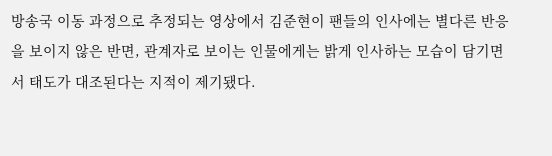방송국 이동 과정으로 추정되는 영상에서 김준현이 팬들의 인사에는 별다른 반응을 보이지 않은 반면, 관계자로 보이는 인물에게는 밝게 인사하는 모습이 담기면서 태도가 대조된다는 지적이 제기됐다.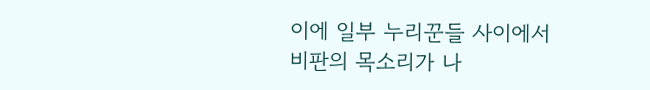이에 일부 누리꾼들 사이에서 비판의 목소리가 나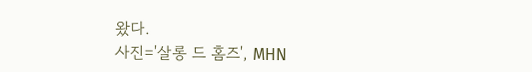왔다.
사진='살롱 드 홈즈', MHN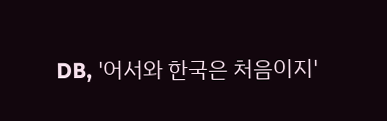DB, '어서와 한국은 처음이지'